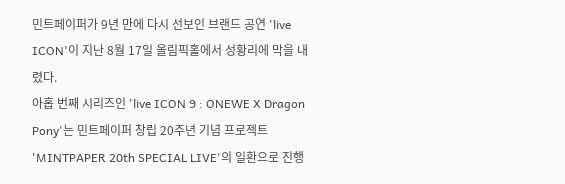민트페이퍼가 9년 만에 다시 선보인 브랜드 공연 'live ICON'이 지난 8월 17일 올림픽홀에서 성황리에 막을 내렸다.
아홉 번째 시리즈인 'live ICON 9 : ONEWE X Dragon Pony'는 민트페이퍼 창립 20주년 기념 프로젝트 'MINTPAPER 20th SPECIAL LIVE'의 일환으로 진행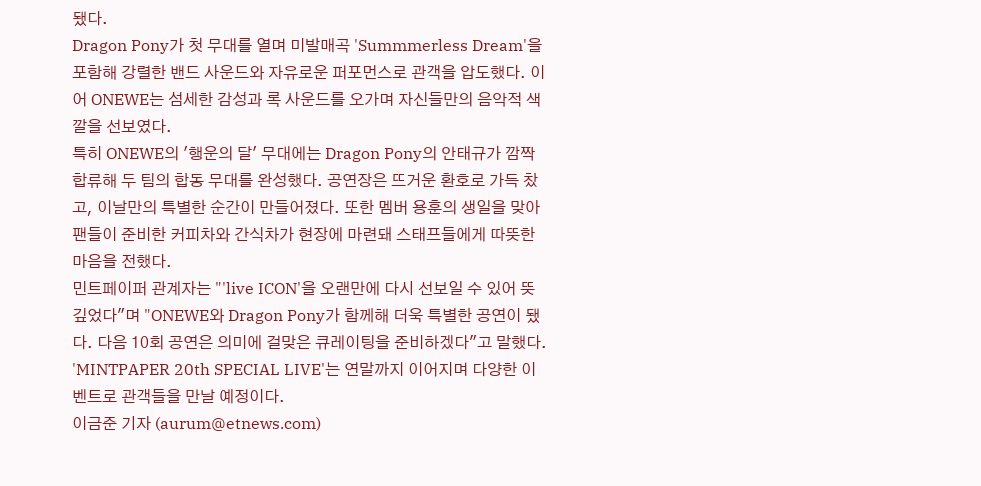됐다.
Dragon Pony가 첫 무대를 열며 미발매곡 'Summmerless Dream'을 포함해 강렬한 밴드 사운드와 자유로운 퍼포먼스로 관객을 압도했다. 이어 ONEWE는 섬세한 감성과 록 사운드를 오가며 자신들만의 음악적 색깔을 선보였다.
특히 ONEWE의 '행운의 달' 무대에는 Dragon Pony의 안태규가 깜짝 합류해 두 팀의 합동 무대를 완성했다. 공연장은 뜨거운 환호로 가득 찼고, 이날만의 특별한 순간이 만들어졌다. 또한 멤버 용훈의 생일을 맞아 팬들이 준비한 커피차와 간식차가 현장에 마련돼 스태프들에게 따뜻한 마음을 전했다.
민트페이퍼 관계자는 "'live ICON'을 오랜만에 다시 선보일 수 있어 뜻깊었다"며 "ONEWE와 Dragon Pony가 함께해 더욱 특별한 공연이 됐다. 다음 10회 공연은 의미에 걸맞은 큐레이팅을 준비하겠다"고 말했다.
'MINTPAPER 20th SPECIAL LIVE'는 연말까지 이어지며 다양한 이벤트로 관객들을 만날 예정이다.
이금준 기자 (aurum@etnews.com)